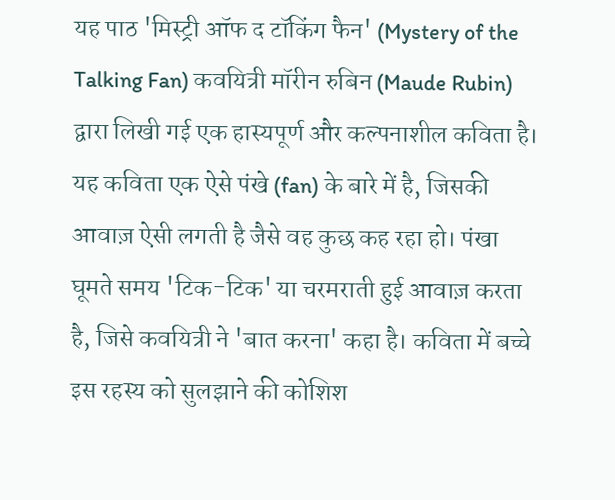यह पाठ 'मिस्ट्री ऑफ द टॉकिंग फैन' (Mystery of the Talking Fan) कवयित्री मॉरीन रुबिन (Maude Rubin) द्वारा लिखी गई एक हास्यपूर्ण और कल्पनाशील कविता है। यह कविता एक ऐसे पंखे (fan) के बारे में है, जिसकी आवाज़ ऐसी लगती है जैसे वह कुछ कह रहा हो। पंखा घूमते समय 'टिक-टिक' या चरमराती हुई आवाज़ करता है, जिसे कवयित्री ने 'बात करना' कहा है। कविता में बच्चे इस रहस्य को सुलझाने की कोशिश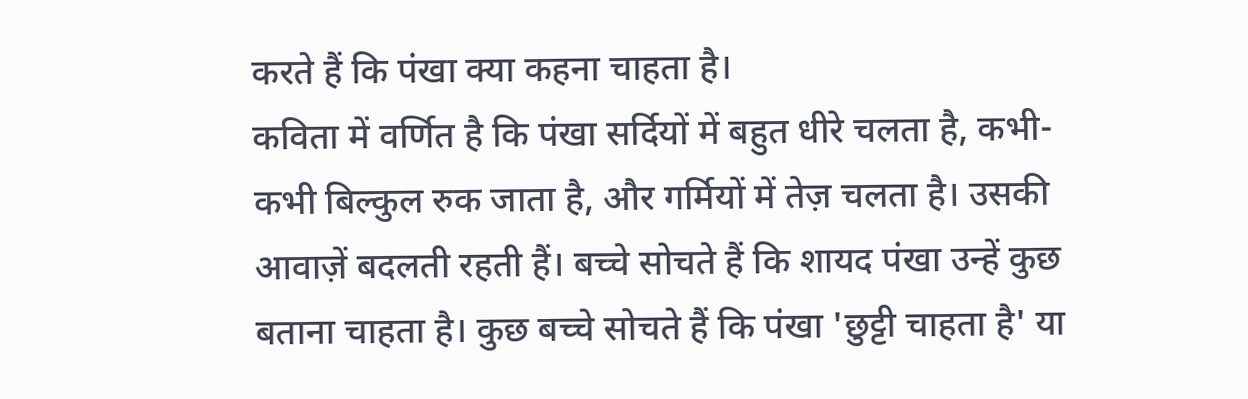करते हैं कि पंखा क्या कहना चाहता है।
कविता में वर्णित है कि पंखा सर्दियों में बहुत धीरे चलता है, कभी-कभी बिल्कुल रुक जाता है, और गर्मियों में तेज़ चलता है। उसकी आवाज़ें बदलती रहती हैं। बच्चे सोचते हैं कि शायद पंखा उन्हें कुछ बताना चाहता है। कुछ बच्चे सोचते हैं कि पंखा 'छुट्टी चाहता है' या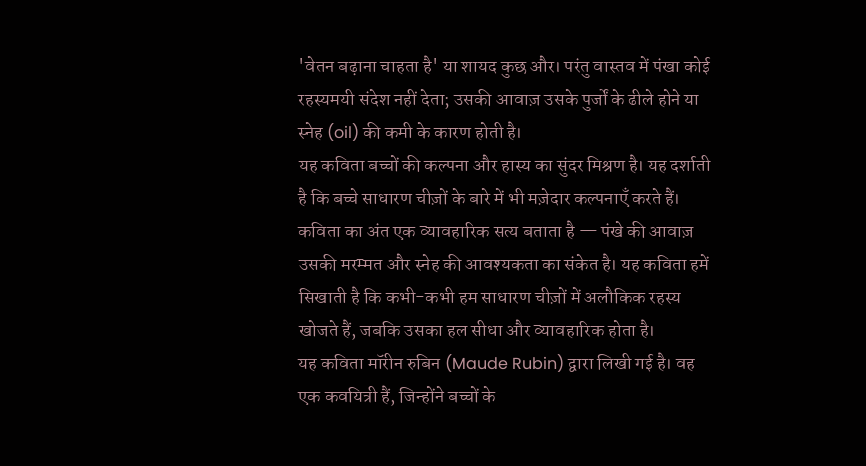'वेतन बढ़ाना चाहता है' या शायद कुछ और। परंतु वास्तव में पंखा कोई रहस्यमयी संदेश नहीं देता; उसकी आवाज़ उसके पुर्जों के ढीले होने या स्नेह (oil) की कमी के कारण होती है।
यह कविता बच्चों की कल्पना और हास्य का सुंदर मिश्रण है। यह दर्शाती है कि बच्चे साधारण चीज़ों के बारे में भी मज़ेदार कल्पनाएँ करते हैं। कविता का अंत एक व्यावहारिक सत्य बताता है — पंखे की आवाज़ उसकी मरम्मत और स्नेह की आवश्यकता का संकेत है। यह कविता हमें सिखाती है कि कभी-कभी हम साधारण चीज़ों में अलौकिक रहस्य खोजते हैं, जबकि उसका हल सीधा और व्यावहारिक होता है।
यह कविता मॉरीन रुबिन (Maude Rubin) द्वारा लिखी गई है। वह एक कवयित्री हैं, जिन्होंने बच्चों के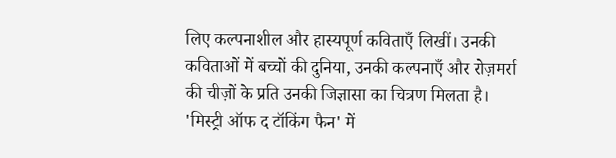लिए कल्पनाशील और हास्यपूर्ण कविताएँ लिखीं। उनकी कविताओं में बच्चों की दुनिया, उनकी कल्पनाएँ और रोज़मर्रा की चीज़ों के प्रति उनकी जिज्ञासा का चित्रण मिलता है। 'मिस्ट्री ऑफ द टॉकिंग फैन' में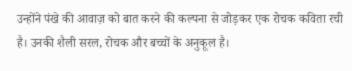उन्होंने पंखे की आवाज़ को बात करने की कल्पना से जोड़कर एक रोचक कविता रची है। उनकी शैली सरल, रोचक और बच्चों के अनुकूल है।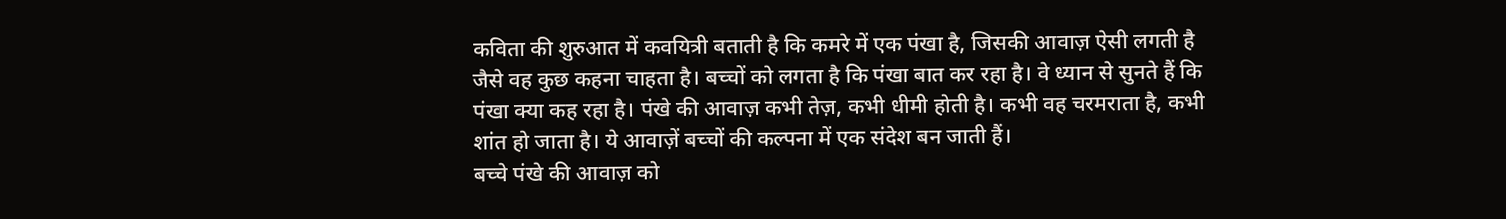कविता की शुरुआत में कवयित्री बताती है कि कमरे में एक पंखा है, जिसकी आवाज़ ऐसी लगती है जैसे वह कुछ कहना चाहता है। बच्चों को लगता है कि पंखा बात कर रहा है। वे ध्यान से सुनते हैं कि पंखा क्या कह रहा है। पंखे की आवाज़ कभी तेज़, कभी धीमी होती है। कभी वह चरमराता है, कभी शांत हो जाता है। ये आवाज़ें बच्चों की कल्पना में एक संदेश बन जाती हैं।
बच्चे पंखे की आवाज़ को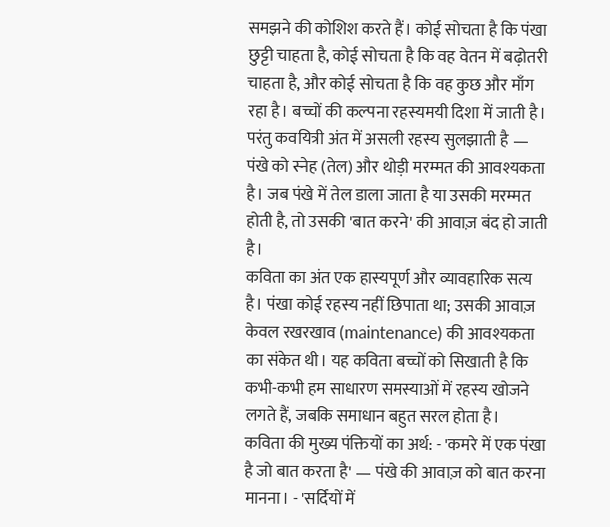समझने की कोशिश करते हैं। कोई सोचता है कि पंखा छुट्टी चाहता है, कोई सोचता है कि वह वेतन में बढ़ोतरी चाहता है, और कोई सोचता है कि वह कुछ और माँग रहा है। बच्चों की कल्पना रहस्यमयी दिशा में जाती है। परंतु कवयित्री अंत में असली रहस्य सुलझाती है — पंखे को स्नेह (तेल) और थोड़ी मरम्मत की आवश्यकता है। जब पंखे में तेल डाला जाता है या उसकी मरम्मत होती है, तो उसकी 'बात करने' की आवाज़ बंद हो जाती है।
कविता का अंत एक हास्यपूर्ण और व्यावहारिक सत्य है। पंखा कोई रहस्य नहीं छिपाता था; उसकी आवाज़ केवल रखरखाव (maintenance) की आवश्यकता का संकेत थी। यह कविता बच्चों को सिखाती है कि कभी-कभी हम साधारण समस्याओं में रहस्य खोजने लगते हैं, जबकि समाधान बहुत सरल होता है।
कविता की मुख्य पंक्तियों का अर्थ: - 'कमरे में एक पंखा है जो बात करता है' — पंखे की आवाज़ को बात करना मानना। - 'सर्दियों में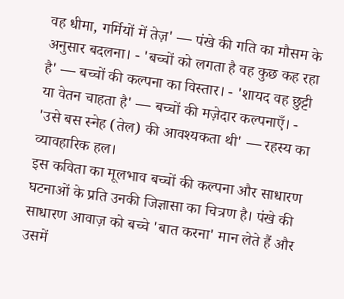वह धीमा, गर्मियों में तेज़' — पंखे की गति का मौसम के अनुसार बदलना। - 'बच्चों को लगता है वह कुछ कह रहा है' — बच्चों की कल्पना का विस्तार। - 'शायद वह छुट्टी या वेतन चाहता है' — बच्चों की मज़ेदार कल्पनाएँ। - 'उसे बस स्नेह (तेल) की आवश्यकता थी' — रहस्य का व्यावहारिक हल।
इस कविता का मूलभाव बच्चों की कल्पना और साधारण घटनाओं के प्रति उनकी जिज्ञासा का चित्रण है। पंखे की साधारण आवाज़ को बच्चे 'बात करना' मान लेते हैं और उसमें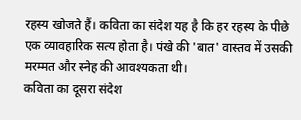रहस्य खोजते हैं। कविता का संदेश यह है कि हर रहस्य के पीछे एक व्यावहारिक सत्य होता है। पंखे की 'बात' वास्तव में उसकी मरम्मत और स्नेह की आवश्यकता थी।
कविता का दूसरा संदेश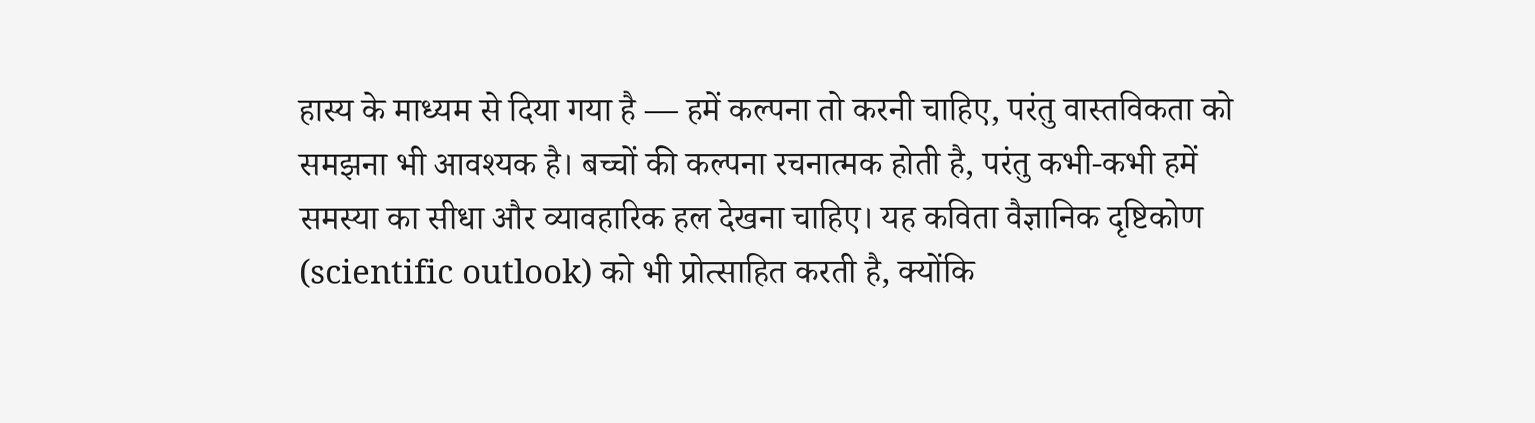हास्य के माध्यम से दिया गया है — हमें कल्पना तो करनी चाहिए, परंतु वास्तविकता को समझना भी आवश्यक है। बच्चों की कल्पना रचनात्मक होती है, परंतु कभी-कभी हमें समस्या का सीधा और व्यावहारिक हल देखना चाहिए। यह कविता वैज्ञानिक दृष्टिकोण (scientific outlook) को भी प्रोत्साहित करती है, क्योंकि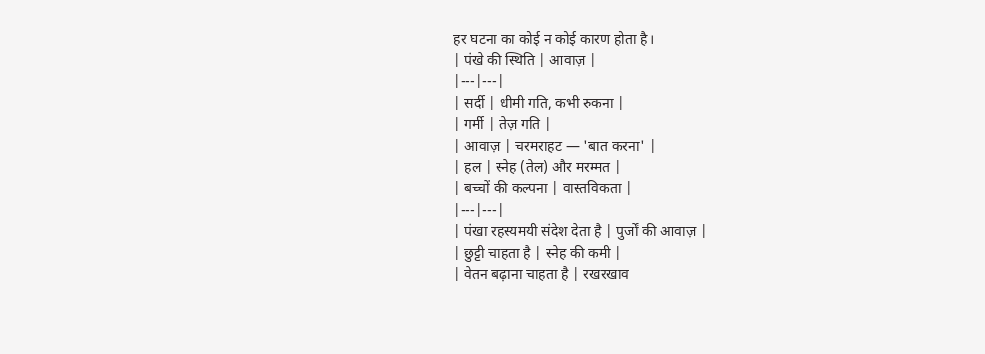हर घटना का कोई न कोई कारण होता है।
| पंखे की स्थिति | आवाज़ |
|---|---|
| सर्दी | धीमी गति, कभी रुकना |
| गर्मी | तेज़ गति |
| आवाज़ | चरमराहट — 'बात करना' |
| हल | स्नेह (तेल) और मरम्मत |
| बच्चों की कल्पना | वास्तविकता |
|---|---|
| पंखा रहस्यमयी संदेश देता है | पुर्जों की आवाज़ |
| छुट्टी चाहता है | स्नेह की कमी |
| वेतन बढ़ाना चाहता है | रखरखाव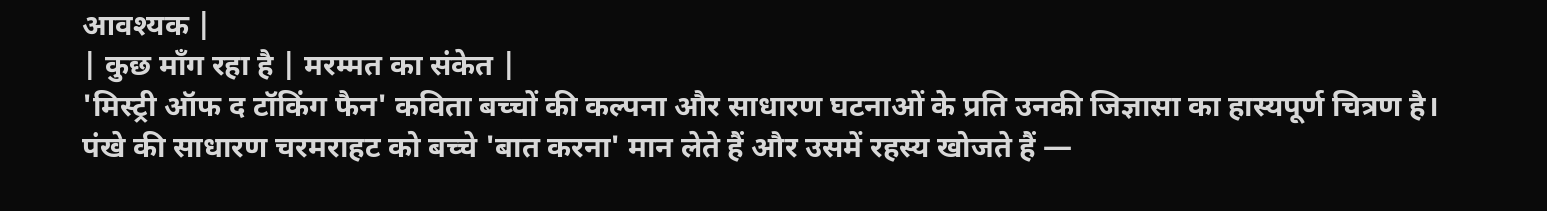आवश्यक |
| कुछ माँग रहा है | मरम्मत का संकेत |
'मिस्ट्री ऑफ द टॉकिंग फैन' कविता बच्चों की कल्पना और साधारण घटनाओं के प्रति उनकी जिज्ञासा का हास्यपूर्ण चित्रण है। पंखे की साधारण चरमराहट को बच्चे 'बात करना' मान लेते हैं और उसमें रहस्य खोजते हैं —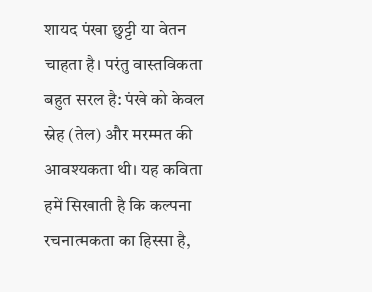शायद पंखा छुट्टी या वेतन चाहता है। परंतु वास्तविकता बहुत सरल है: पंखे को केवल स्नेह (तेल) और मरम्मत की आवश्यकता थी। यह कविता हमें सिखाती है कि कल्पना रचनात्मकता का हिस्सा है,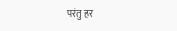परंतु हर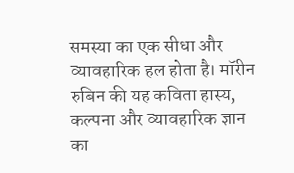समस्या का एक सीधा और व्यावहारिक हल होता है। मॉरीन रुबिन की यह कविता हास्य, कल्पना और व्यावहारिक ज्ञान का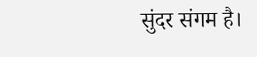सुंदर संगम है।